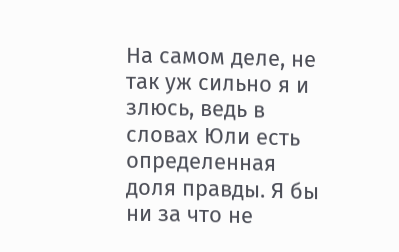На самом деле, не так уж сильно я и злюсь, ведь в словах Юли есть определенная доля правды. Я бы ни за что не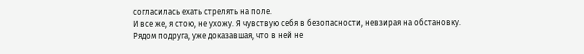согласилась ехать стрелять на поле.
И все же, я стою, не ухожу. Я чувствую себя в безопасности, невзирая на обстановку. Рядом подруга, уже доказавшая, что в ней не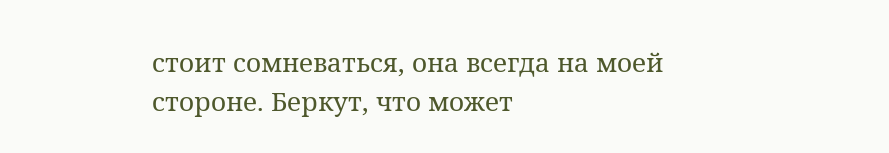стоит сомневаться, она всегда на моей стороне. Беркут, что может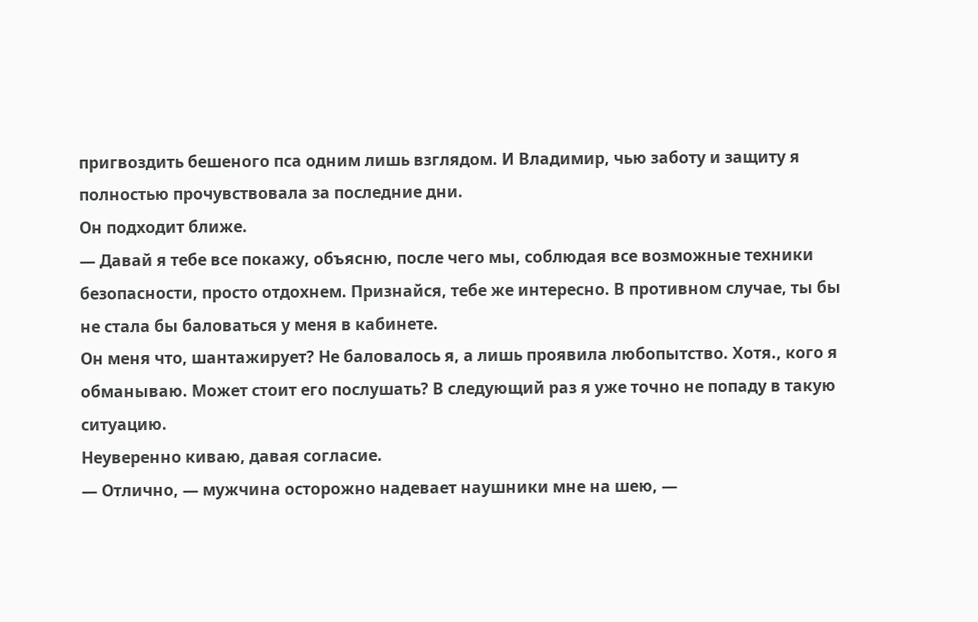пригвоздить бешеного пса одним лишь взглядом. И Владимир, чью заботу и защиту я полностью прочувствовала за последние дни.
Он подходит ближе.
— Давай я тебе все покажу, объясню, после чего мы, соблюдая все возможные техники безопасности, просто отдохнем. Признайся, тебе же интересно. В противном случае, ты бы не стала бы баловаться у меня в кабинете.
Он меня что, шантажирует? Не баловалось я, а лишь проявила любопытство. Хотя., кого я обманываю. Может стоит его послушать? В следующий раз я уже точно не попаду в такую ситуацию.
Неуверенно киваю, давая согласие.
— Отлично, — мужчина осторожно надевает наушники мне на шею, —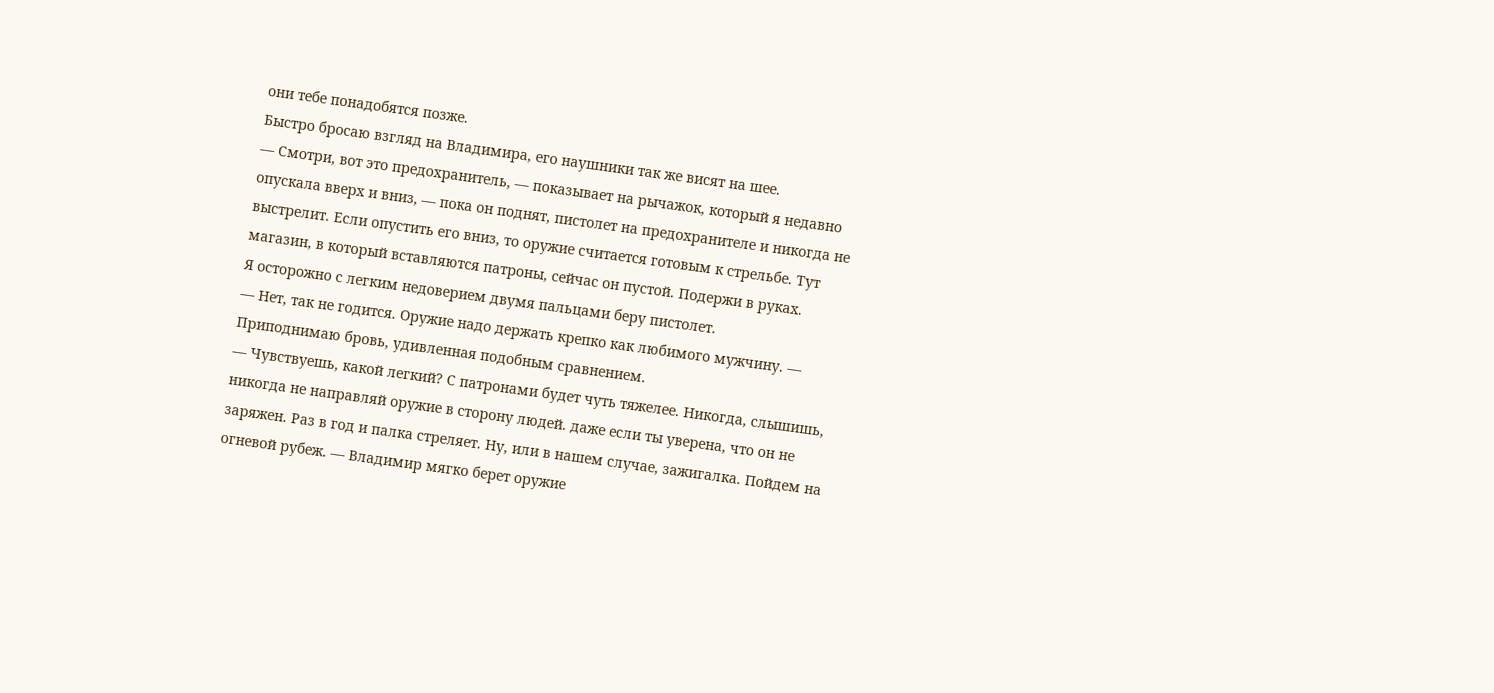они тебе понадобятся позже.
Быстро бросаю взгляд на Владимира, его наушники так же висят на шее.
— Смотри, вот это предохранитель, — показывает на рычажок, который я недавно опускала вверх и вниз, — пока он поднят, пистолет на предохранителе и никогда не выстрелит. Если опустить его вниз, то оружие считается готовым к стрельбе. Тут магазин, в который вставляются патроны, сейчас он пустой. Подержи в руках.
Я осторожно с легким недоверием двумя пальцами беру пистолет.
— Нет, так не годится. Оружие надо держать крепко как любимого мужчину. — Приподнимаю бровь, удивленная подобным сравнением.
— Чувствуешь, какой легкий? С патронами будет чуть тяжелее. Никогда, слышишь, никогда не направляй оружие в сторону людей. даже если ты уверена, что он не заряжен. Раз в год и палка стреляет. Ну, или в нашем случае, зажигалка. Пойдем на огневой рубеж. — Владимир мягко берет оружие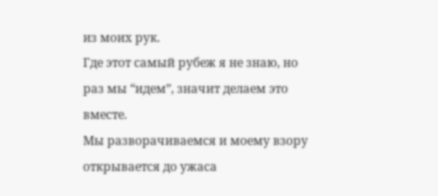из моих рук.
Где этот самый рубеж я не знаю, но раз мы “идем”, значит делаем это вместе.
Мы разворачиваемся и моему взору открывается до ужаса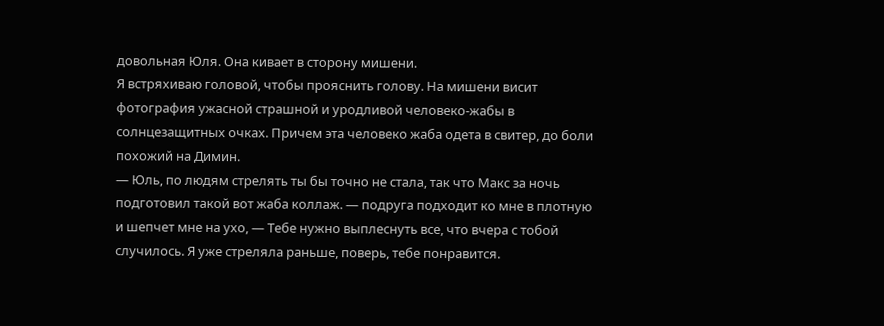довольная Юля. Она кивает в сторону мишени.
Я встряхиваю головой, чтобы прояснить голову. На мишени висит фотография ужасной страшной и уродливой человеко-жабы в солнцезащитных очках. Причем эта человеко жаба одета в свитер, до боли похожий на Димин.
— Юль, по людям стрелять ты бы точно не стала, так что Макс за ночь подготовил такой вот жаба коллаж. — подруга подходит ко мне в плотную и шепчет мне на ухо, — Тебе нужно выплеснуть все, что вчера с тобой случилось. Я уже стреляла раньше, поверь, тебе понравится.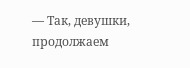— Так, девушки, продолжаем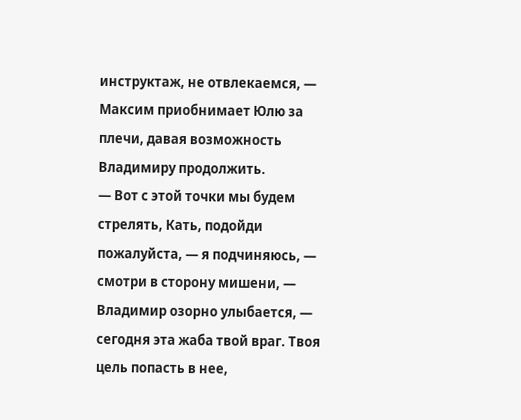инструктаж, не отвлекаемся, — Максим приобнимает Юлю за плечи, давая возможность Владимиру продолжить.
— Вот с этой точки мы будем стрелять, Кать, подойди пожалуйста, — я подчиняюсь, — смотри в сторону мишени, — Владимир озорно улыбается, — сегодня эта жаба твой враг. Твоя цель попасть в нее,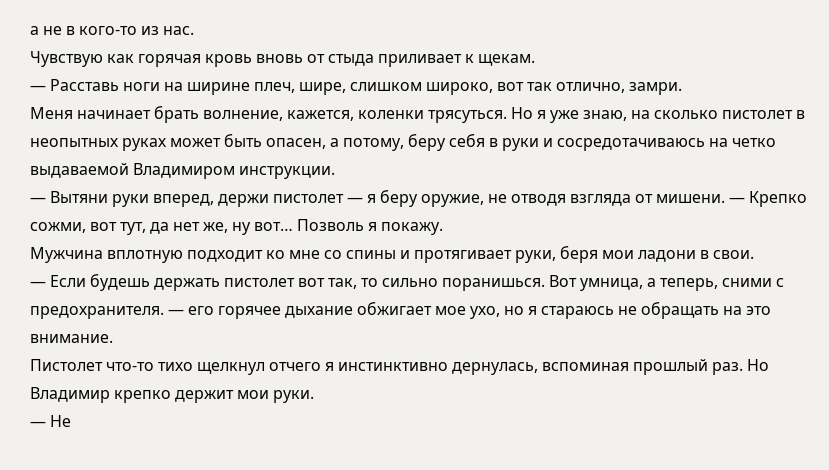а не в кого-то из нас.
Чувствую как горячая кровь вновь от стыда приливает к щекам.
— Расставь ноги на ширине плеч, шире, слишком широко, вот так отлично, замри.
Меня начинает брать волнение, кажется, коленки трясуться. Но я уже знаю, на сколько пистолет в неопытных руках может быть опасен, а потому, беру себя в руки и сосредотачиваюсь на четко выдаваемой Владимиром инструкции.
— Вытяни руки вперед, держи пистолет — я беру оружие, не отводя взгляда от мишени. — Крепко сожми, вот тут, да нет же, ну вот… Позволь я покажу.
Мужчина вплотную подходит ко мне со спины и протягивает руки, беря мои ладони в свои.
— Если будешь держать пистолет вот так, то сильно поранишься. Вот умница, а теперь, сними с предохранителя. — его горячее дыхание обжигает мое ухо, но я стараюсь не обращать на это внимание.
Пистолет что-то тихо щелкнул отчего я инстинктивно дернулась, вспоминая прошлый раз. Но Владимир крепко держит мои руки.
— Не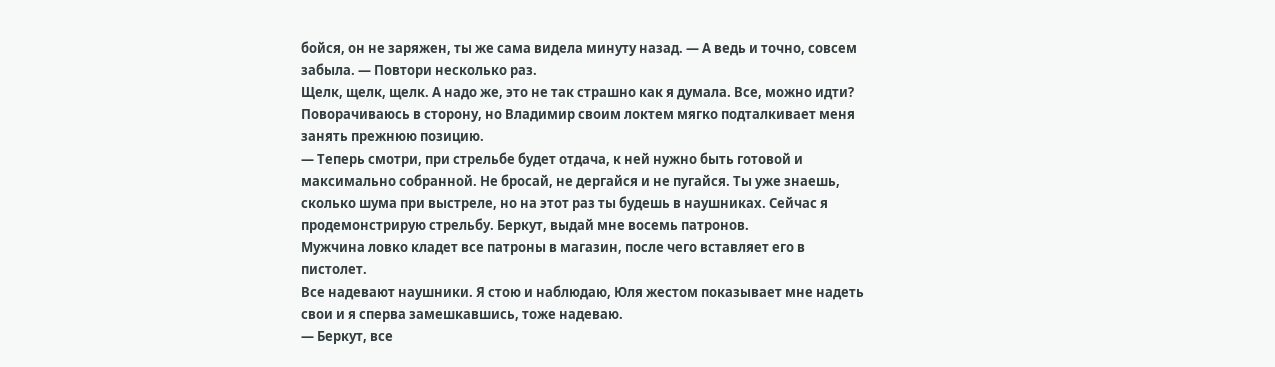бойся, он не заряжен, ты же сама видела минуту назад. — А ведь и точно, совсем забыла. — Повтори несколько раз.
Щелк, щелк, щелк. А надо же, это не так страшно как я думала. Все, можно идти? Поворачиваюсь в сторону, но Владимир своим локтем мягко подталкивает меня занять прежнюю позицию.
— Теперь смотри, при стрельбе будет отдача, к ней нужно быть готовой и максимально собранной. Не бросай, не дергайся и не пугайся. Ты уже знаешь, сколько шума при выстреле, но на этот раз ты будешь в наушниках. Сейчас я продемонстрирую стрельбу. Беркут, выдай мне восемь патронов.
Мужчина ловко кладет все патроны в магазин, после чего вставляет его в пистолет.
Все надевают наушники. Я стою и наблюдаю, Юля жестом показывает мне надеть свои и я сперва замешкавшись, тоже надеваю.
— Беркут, все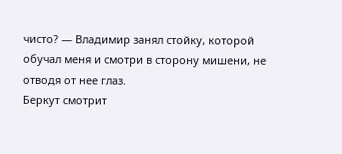чисто? — Владимир занял стойку, которой обучал меня и смотри в сторону мишени, не отводя от нее глаз.
Беркут смотрит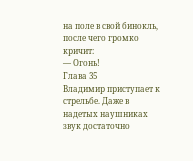на поле в свой бинокль, после чего громко кричит:
— Огонь!
Глава 35
Владимир приступает к стрельбе. Даже в надетых наушниках звук достаточно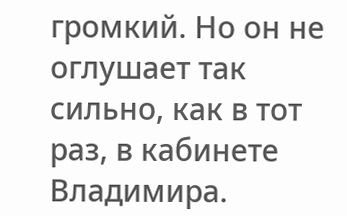громкий. Но он не оглушает так сильно, как в тот раз, в кабинете Владимира.